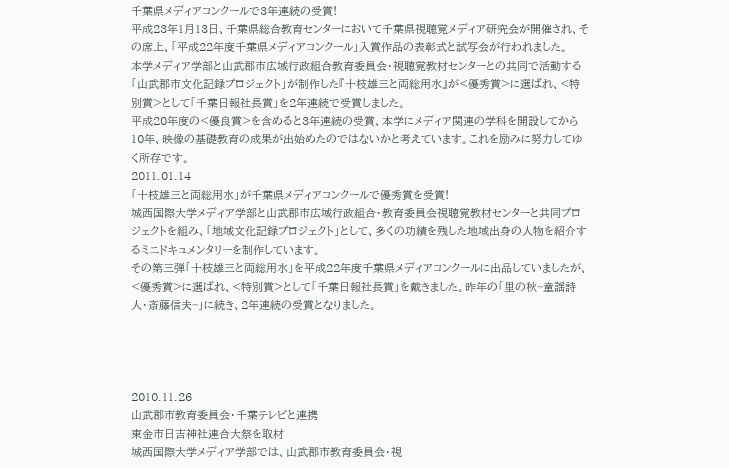千葉県メディアコンクールで3年連続の受賞!
平成23年1月13日、千葉県総合教育センターにおいて千葉県視聴覚メディア研究会が開催され、その席上、「平成22年度千葉県メディアコンクール」入賞作品の表彰式と試写会が行われました。
本学メディア学部と山武郡市広域行政組合教育委員会・視聴覚教材センターとの共同で活動する「山武郡市文化記録プロジェクト」が制作した『十枝雄三と両総用水』が<優秀賞>に選ばれ、<特別賞>として「千葉日報社長賞」を2年連続で受賞しました。
平成20年度の<優良賞>を含めると3年連続の受賞、本学にメディア関連の学科を開設してから10年、映像の基礎教育の成果が出始めたのではないかと考えています。これを励みに努力してゆく所存です。
2011.01.14
「十枝雄三と両総用水」が千葉県メディアコンクールで優秀賞を受賞!
城西国際大学メディア学部と山武郡市広域行政組合・教育委員会視聴覚教材センターと共同プロジェクトを組み、「地域文化記録プロジェクト」として、多くの功績を残した地域出身の人物を紹介するミニドキュメンタリーを制作しています。
その第三弾「十枝雄三と両総用水」を平成22年度千葉県メディアコンクールに出品していましたが、<優秀賞>に選ばれ、<特別賞>として「千葉日報社長賞」を戴きました。昨年の「里の秋~童謡詩人・斎藤信夫~」に続き、2年連続の受賞となりました。




2010.11.26
山武郡市教育委員会・千葉テレビと連携
東金市日吉神社連合大祭を取材
城西国際大学メディア学部では、山武郡市教育委員会・視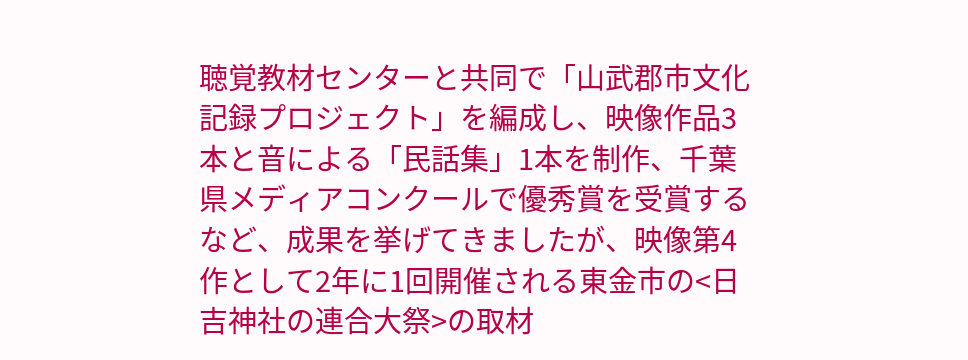聴覚教材センターと共同で「山武郡市文化記録プロジェクト」を編成し、映像作品3本と音による「民話集」1本を制作、千葉県メディアコンクールで優秀賞を受賞するなど、成果を挙げてきましたが、映像第4作として2年に1回開催される東金市の<日吉神社の連合大祭>の取材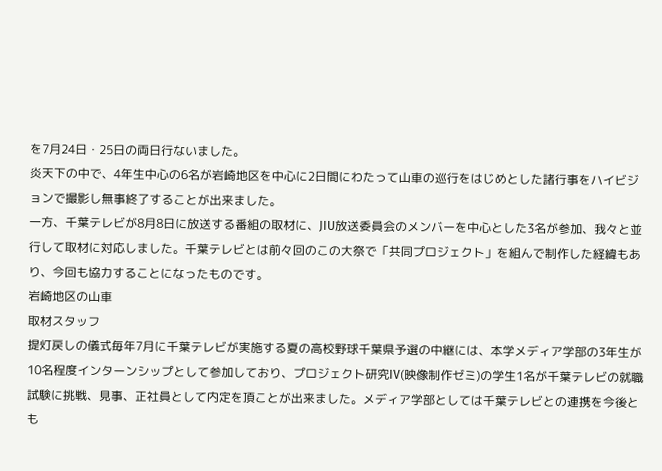を7月24日・25日の両日行ないました。
炎天下の中で、4年生中心の6名が岩崎地区を中心に2日間にわたって山車の巡行をはじめとした諸行事をハイビジョンで撮影し無事終了することが出来ました。
一方、千葉テレビが8月8日に放送する番組の取材に、JIU放送委員会のメンバーを中心とした3名が参加、我々と並行して取材に対応しました。千葉テレビとは前々回のこの大祭で「共同プロジェクト」を組んで制作した経緯もあり、今回も協力することになったものです。
岩崎地区の山車
取材スタッフ
提灯戻しの儀式毎年7月に千葉テレビが実施する夏の高校野球千葉県予選の中継には、本学メディア学部の3年生が10名程度インターンシップとして参加しており、プロジェクト研究IV(映像制作ゼミ)の学生1名が千葉テレビの就職試験に挑戦、見事、正社員として内定を頂ことが出来ました。メディア学部としては千葉テレビとの連携を今後とも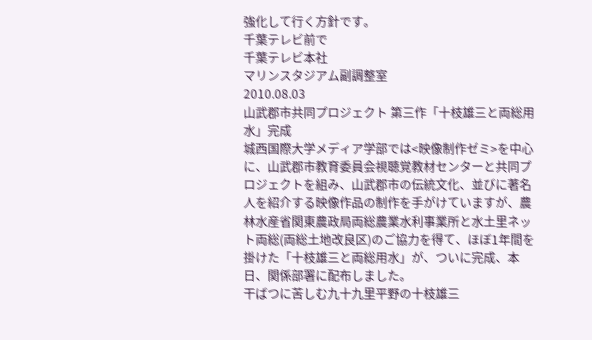強化して行く方針です。
千葉テレビ前で
千葉テレビ本社
マリンスタジアム副調整室
2010.08.03
山武郡市共同プロジェクト 第三作「十枝雄三と両総用水」完成
城西国際大学メディア学部では<映像制作ゼミ>を中心に、山武郡市教育委員会視聴覚教材センターと共同プロジェクトを組み、山武郡市の伝統文化、並びに著名人を紹介する映像作品の制作を手がけていますが、農林水産省関東農政局両総農業水利事業所と水土里ネット両総(両総土地改良区)のご協力を得て、ほぼ1年間を掛けた「十枝雄三と両総用水」が、ついに完成、本日、関係部署に配布しました。
干ばつに苦しむ九十九里平野の十枝雄三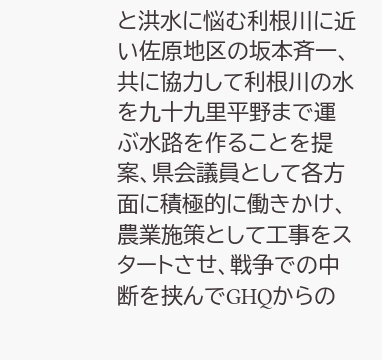と洪水に悩む利根川に近い佐原地区の坂本斉一、共に協力して利根川の水を九十九里平野まで運ぶ水路を作ることを提案、県会議員として各方面に積極的に働きかけ、農業施策として工事をスタートさせ、戦争での中断を挟んでGHQからの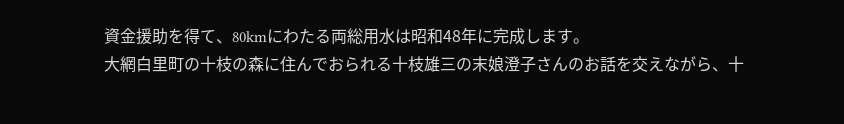資金援助を得て、80kmにわたる両総用水は昭和48年に完成します。
大網白里町の十枝の森に住んでおられる十枝雄三の末娘澄子さんのお話を交えながら、十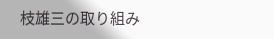枝雄三の取り組み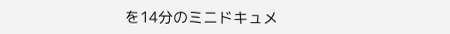を14分のミニドキュメ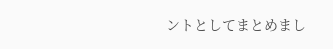ントとしてまとめまし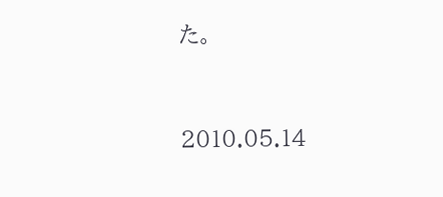た。



2010.05.14